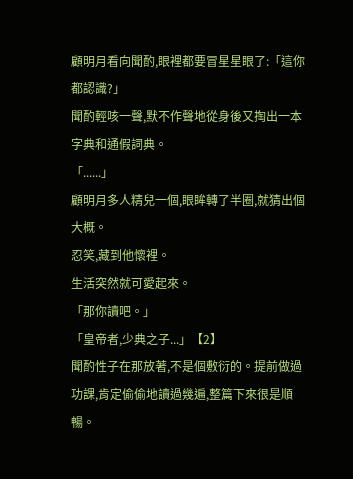顧明月看向聞酌,眼裡都要冒星星眼了:「這你都認識?」
聞酌輕咳一聲,默不作聲地從身後又掏出一本字典和通假詞典。
「......」
顧明月多人精兒一個,眼眸轉了半圈,就猜出個大概。
忍笑,藏到他懷裡。
生活突然就可愛起來。
「那你讀吧。」
「皇帝者,少典之子...」【2】
聞酌性子在那放著,不是個敷衍的。提前做過功課,肯定偷偷地讀過幾遍,整篇下來很是順暢。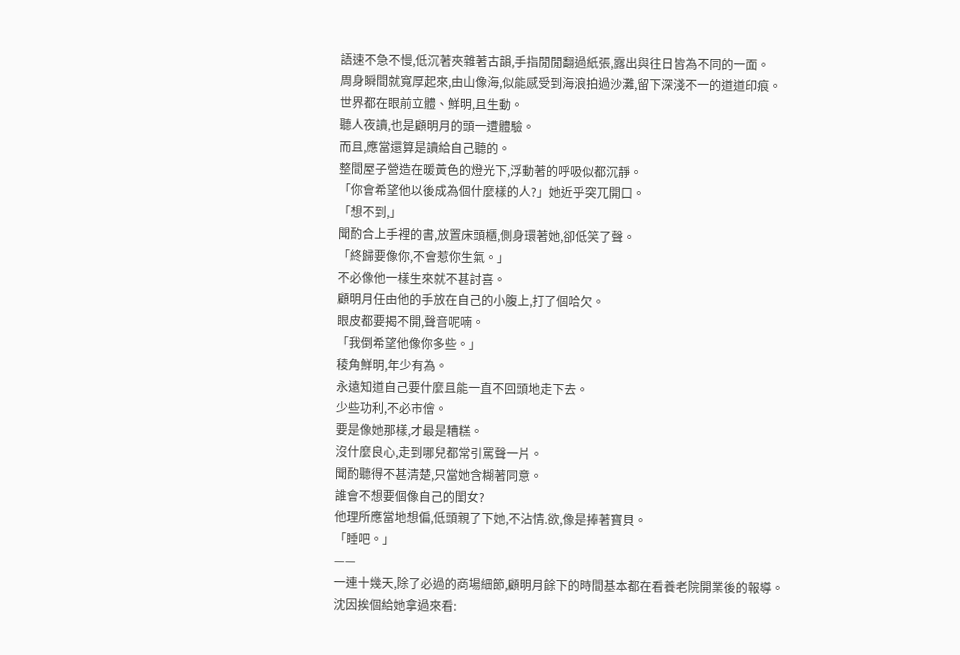語速不急不慢,低沉著夾雜著古韻,手指閒閒翻過紙張,露出與往日皆為不同的一面。
周身瞬間就寬厚起來,由山像海,似能感受到海浪拍過沙灘,留下深淺不一的道道印痕。
世界都在眼前立體、鮮明,且生動。
聽人夜讀,也是顧明月的頭一遭體驗。
而且,應當還算是讀給自己聽的。
整間屋子營造在暖黃色的燈光下,浮動著的呼吸似都沉靜。
「你會希望他以後成為個什麼樣的人?」她近乎突兀開口。
「想不到,」
聞酌合上手裡的書,放置床頭櫃,側身環著她,卻低笑了聲。
「終歸要像你,不會惹你生氣。」
不必像他一樣生來就不甚討喜。
顧明月任由他的手放在自己的小腹上,打了個哈欠。
眼皮都要揭不開,聲音呢喃。
「我倒希望他像你多些。」
稜角鮮明,年少有為。
永遠知道自己要什麼且能一直不回頭地走下去。
少些功利,不必市儈。
要是像她那樣,才最是糟糕。
沒什麼良心,走到哪兒都常引罵聲一片。
聞酌聽得不甚清楚,只當她含糊著同意。
誰會不想要個像自己的閨女?
他理所應當地想偏,低頭親了下她,不沾情.欲,像是捧著寶貝。
「睡吧。」
——
一連十幾天,除了必過的商場細節,顧明月餘下的時間基本都在看養老院開業後的報導。
沈因挨個給她拿過來看: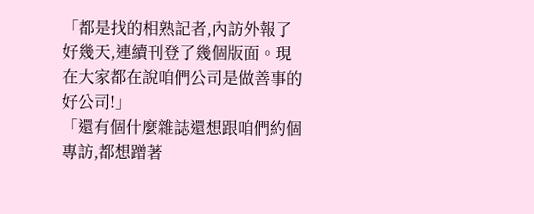「都是找的相熟記者,內訪外報了好幾天,連續刊登了幾個版面。現在大家都在說咱們公司是做善事的好公司!」
「還有個什麼雜誌還想跟咱們約個專訪,都想蹭著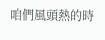咱們風頭熱的時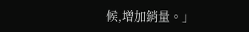候,增加銷量。」